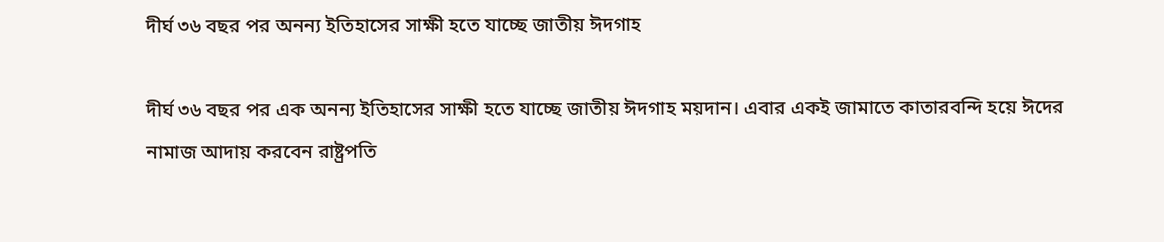দীর্ঘ ৩৬ বছর পর অনন্য ইতিহাসের সাক্ষী হতে যাচ্ছে জাতীয় ঈদগাহ

দীর্ঘ ৩৬ বছর পর এক অনন্য ইতিহাসের সাক্ষী হতে যাচ্ছে জাতীয় ঈদগাহ ময়দান। এবার একই জামাতে কাতারবন্দি হয়ে ঈদের নামাজ আদায় করবেন রাষ্ট্রপতি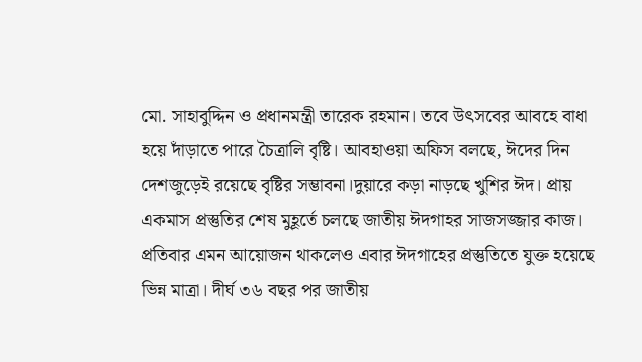মো. সাহাবুদ্দিন ও প্রধানমন্ত্রী তারেক রহমান। তবে উৎসবের আবহে বাধা হয়ে দাঁড়াতে পারে চৈত্রালি বৃষ্টি। আবহাওয়া অফিস বলছে, ঈদের দিন দেশজুড়েই রয়েছে বৃষ্টির সম্ভাবনা।দুয়ারে কড়া নাড়ছে খুশির ঈদ। প্রায় একমাস প্রস্তুতির শেষ মুহূর্তে চলছে জাতীয় ঈদগাহর সাজসজ্জার কাজ। প্রতিবার এমন আয়োজন থাকলেও এবার ঈদগাহের প্রস্তুতিতে যুক্ত হয়েছে ভিন্ন মাত্রা। দীর্ঘ ৩৬ বছর পর জাতীয়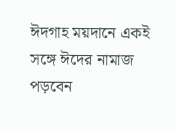ঈদগাহ ময়দানে একই সঙ্গে ঈদের নামাজ পড়বেন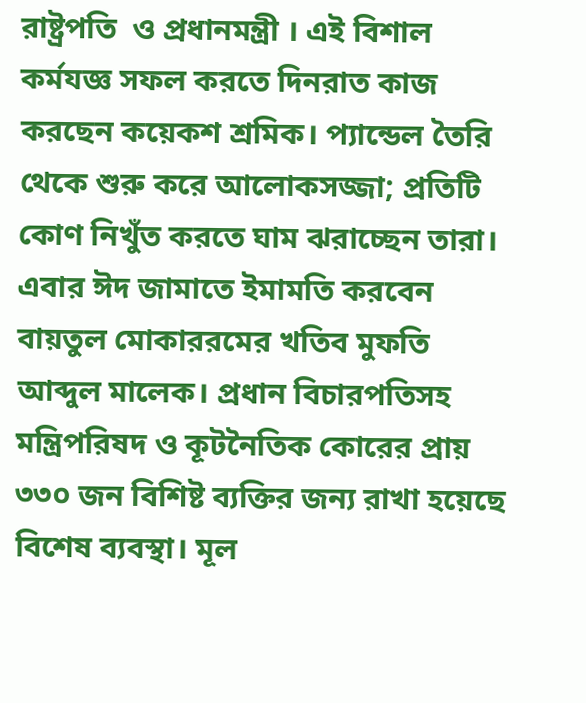রাষ্ট্রপতি  ও প্রধানমন্ত্রী । এই বিশাল কর্মযজ্ঞ সফল করতে দিনরাত কাজ করছেন কয়েকশ শ্রমিক। প্যান্ডেল তৈরি থেকে শুরু করে আলোকসজ্জা; প্রতিটি কোণ নিখুঁত করতে ঘাম ঝরাচ্ছেন তারা। এবার ঈদ জামাতে ইমামতি করবেন বায়তুল মোকাররমের খতিব মুফতি আব্দুল মালেক। প্রধান বিচারপতিসহ মন্ত্রিপরিষদ ও কূটনৈতিক কোরের প্রায় ৩৩০ জন বিশিষ্ট ব্যক্তির জন্য রাখা হয়েছে বিশেষ ব্যবস্থা। মূল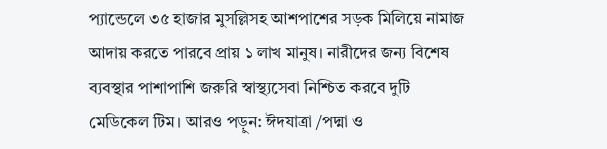প্যান্ডেলে ৩৫ হাজার মুসল্লিসহ আশপাশের সড়ক মিলিয়ে নামাজ আদায় করতে পারবে প্রায় ১ লাখ মানুষ। নারীদের জন্য বিশেষ ব্যবস্থার পাশাপাশি জরুরি স্বাস্থ্যসেবা নিশ্চিত করবে দুটি মেডিকেল টিম। আরও পড়ুন: ঈদযাত্রা /পদ্মা ও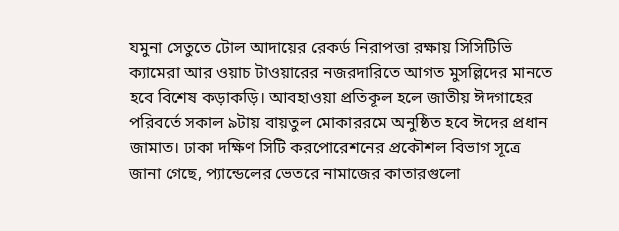যমুনা সেতুতে টোল আদায়ের রেকর্ড নিরাপত্তা রক্ষায় সিসিটিভি ক্যামেরা আর ওয়াচ টাওয়ারের নজরদারিতে আগত মুসল্লিদের মানতে হবে বিশেষ কড়াকড়ি। আবহাওয়া প্রতিকূল হলে জাতীয় ঈদগাহের পরিবর্তে সকাল ৯টায় বায়তুল মোকাররমে অনুষ্ঠিত হবে ঈদের প্রধান জামাত। ঢাকা দক্ষিণ সিটি করপোরেশনের প্রকৌশল বিভাগ সূত্রে জানা গেছে, প্যান্ডেলের ভেতরে নামাজের কাতারগুলো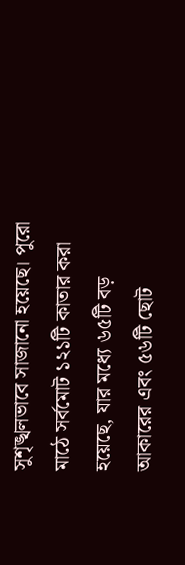সুশৃঙ্খলভাবে সাজানো হয়েছে। পুরো মাঠে সর্বমোট ১২১টি কাতার করা হয়েছে, যার মধ্যে ৬৫টি বড় আকারের এবং ৫৬টি ছোট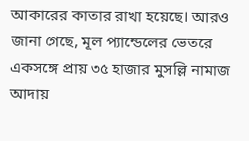আকারের কাতার রাখা হয়েছে। আরও জানা গেছে, মূল প্যান্ডেলের ভেতরে একসঙ্গে প্রায় ৩৫ হাজার মুসল্লি নামাজ আদায়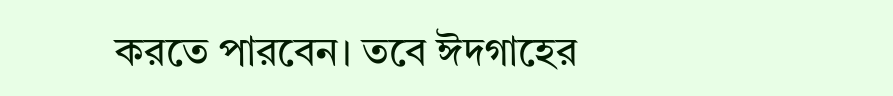করতে পারবেন। তবে ঈদগাহের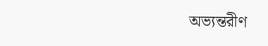অভ্যন্তরীণ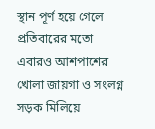স্থান পূর্ণ হয়ে গেলে প্রতিবারের মতো এবারও আশপাশের খোলা জায়গা ও সংলগ্ন সড়ক মিলিয়ে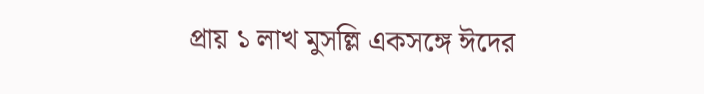প্রায় ১ লাখ মুসল্লি একসঙ্গে ঈদের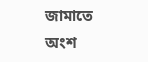জামাতে অংশ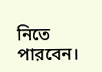নিতে পারবেন।